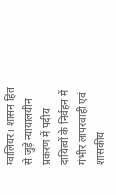ग्वालियर। शासन हित से जुड़े न्यायालयीन प्रकरण में पदीय दायित्वों के निर्वहन में गंभीर लापरवाही एवं शासकीय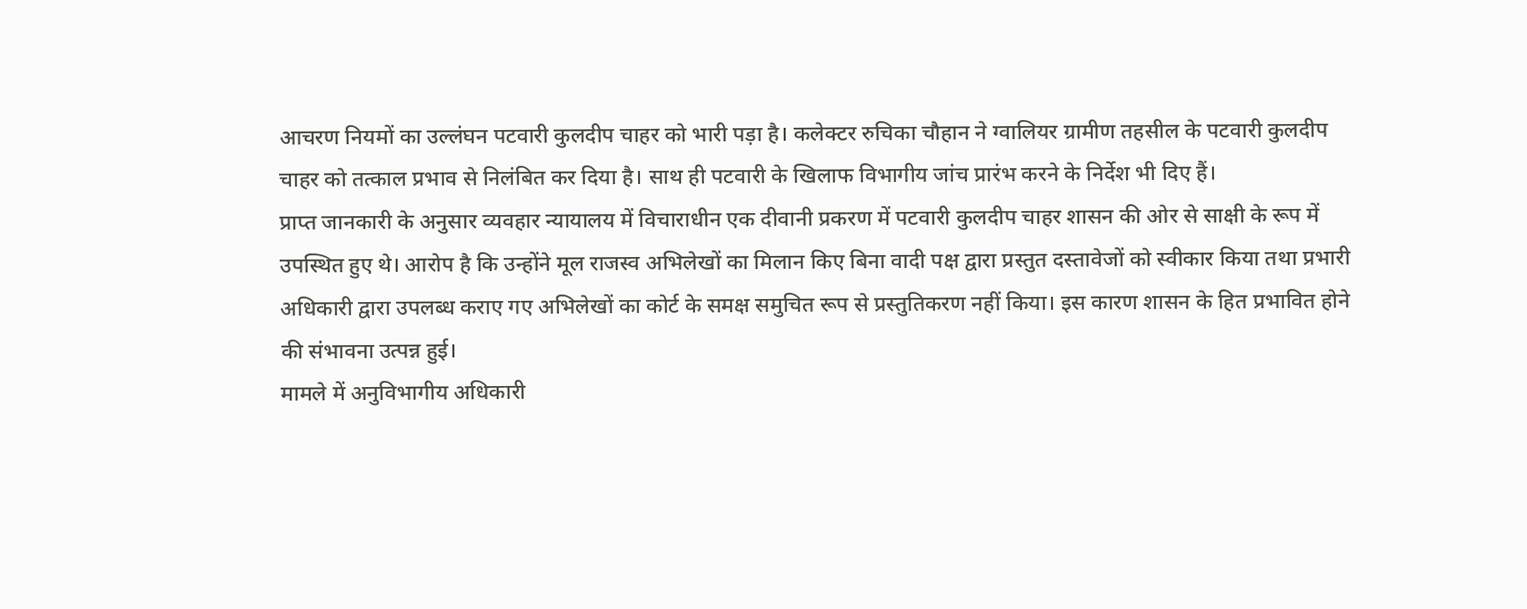आचरण नियमों का उल्लंघन पटवारी कुलदीप चाहर को भारी पड़ा है। कलेक्टर रुचिका चौहान ने ग्वालियर ग्रामीण तहसील के पटवारी कुलदीप चाहर को तत्काल प्रभाव से निलंबित कर दिया है। साथ ही पटवारी के खिलाफ विभागीय जांच प्रारंभ करने के निर्देश भी दिए हैं।
प्राप्त जानकारी के अनुसार व्यवहार न्यायालय में विचाराधीन एक दीवानी प्रकरण में पटवारी कुलदीप चाहर शासन की ओर से साक्षी के रूप में उपस्थित हुए थे। आरोप है कि उन्होंने मूल राजस्व अभिलेखों का मिलान किए बिना वादी पक्ष द्वारा प्रस्तुत दस्तावेजों को स्वीकार किया तथा प्रभारी अधिकारी द्वारा उपलब्ध कराए गए अभिलेखों का कोर्ट के समक्ष समुचित रूप से प्रस्तुतिकरण नहीं किया। इस कारण शासन के हित प्रभावित होने की संभावना उत्पन्न हुई।
मामले में अनुविभागीय अधिकारी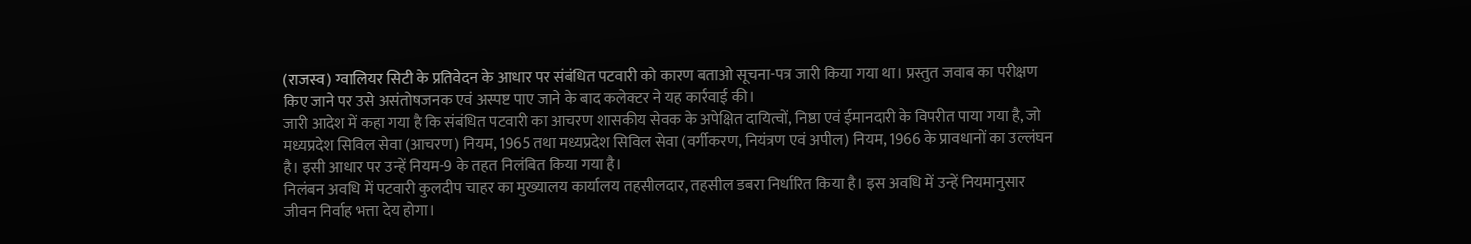(राजस्व) ग्वालियर सिटी के प्रतिवेदन के आधार पर संबंधित पटवारी को कारण बताओ सूचना-पत्र जारी किया गया था। प्रस्तुत जवाब का परीक्षण किए जाने पर उसे असंतोषजनक एवं अस्पष्ट पाए जाने के बाद कलेक्टर ने यह कार्रवाई की।
जारी आदेश में कहा गया है कि संबंधित पटवारी का आचरण शासकीय सेवक के अपेक्षित दायित्वों, निष्ठा एवं ईमानदारी के विपरीत पाया गया है, जो मध्यप्रदेश सिविल सेवा (आचरण) नियम, 1965 तथा मध्यप्रदेश सिविल सेवा (वर्गीकरण, नियंत्रण एवं अपील) नियम, 1966 के प्रावधानों का उल्लंघन है। इसी आधार पर उन्हें नियम-9 के तहत निलंबित किया गया है।
निलंबन अवधि में पटवारी कुलदीप चाहर का मुख्यालय कार्यालय तहसीलदार, तहसील डबरा निर्धारित किया है। इस अवधि में उन्हें नियमानुसार जीवन निर्वाह भत्ता देय होगा।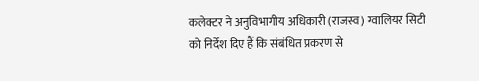कलेक्टर ने अनुविभागीय अधिकारी (राजस्व) ग्वालियर सिटी को निर्देश दिए हैं कि संबंधित प्रकरण से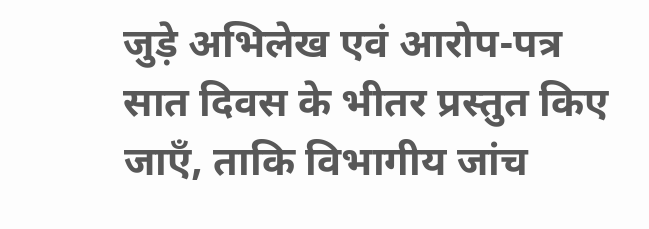जुड़े अभिलेख एवं आरोप-पत्र सात दिवस के भीतर प्रस्तुत किए जाएँ, ताकि विभागीय जांच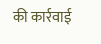की कार्रवाई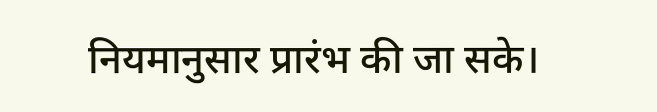नियमानुसार प्रारंभ की जा सके।